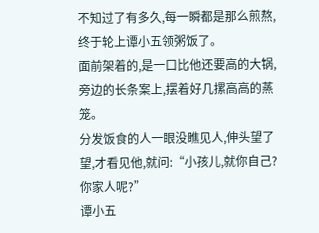不知过了有多久,每一瞬都是那么煎熬,终于轮上谭小五领粥饭了。
面前架着的,是一口比他还要高的大锅,旁边的长条案上,摆着好几摞高高的蒸笼。
分发饭食的人一眼没瞧见人,伸头望了望,才看见他,就问:“小孩儿,就你自己?你家人呢?”
谭小五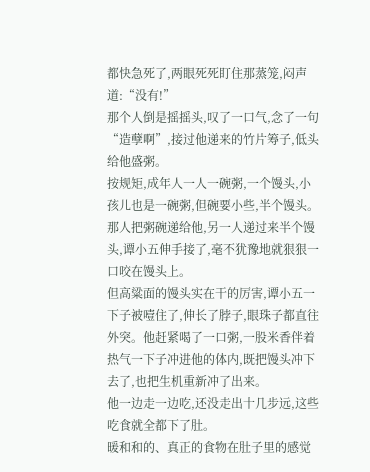都快急死了,两眼死死盯住那蒸笼,闷声道:“没有!”
那个人倒是摇摇头,叹了一口气,念了一句“造孽啊”,接过他递来的竹片筹子,低头给他盛粥。
按规矩,成年人一人一碗粥,一个馒头,小孩儿也是一碗粥,但碗要小些,半个馒头。
那人把粥碗递给他,另一人递过来半个馒头,谭小五伸手接了,毫不犹豫地就狠狠一口咬在馒头上。
但高粱面的馒头实在干的厉害,谭小五一下子被噎住了,伸长了脖子,眼珠子都直往外突。他赶紧喝了一口粥,一股米香伴着热气一下子冲进他的体内,既把馒头冲下去了,也把生机重新冲了出来。
他一边走一边吃,还没走出十几步远,这些吃食就全都下了肚。
暖和和的、真正的食物在肚子里的感觉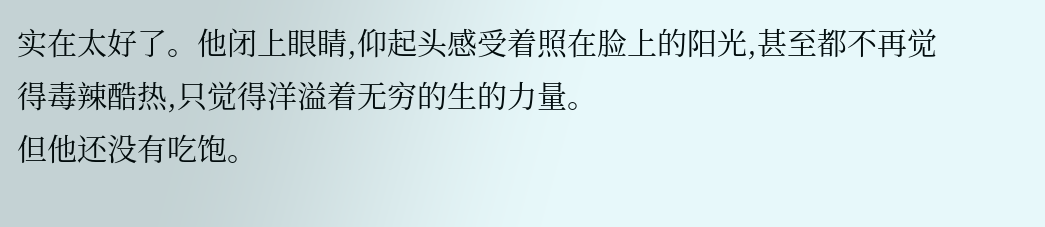实在太好了。他闭上眼睛,仰起头感受着照在脸上的阳光,甚至都不再觉得毒辣酷热,只觉得洋溢着无穷的生的力量。
但他还没有吃饱。